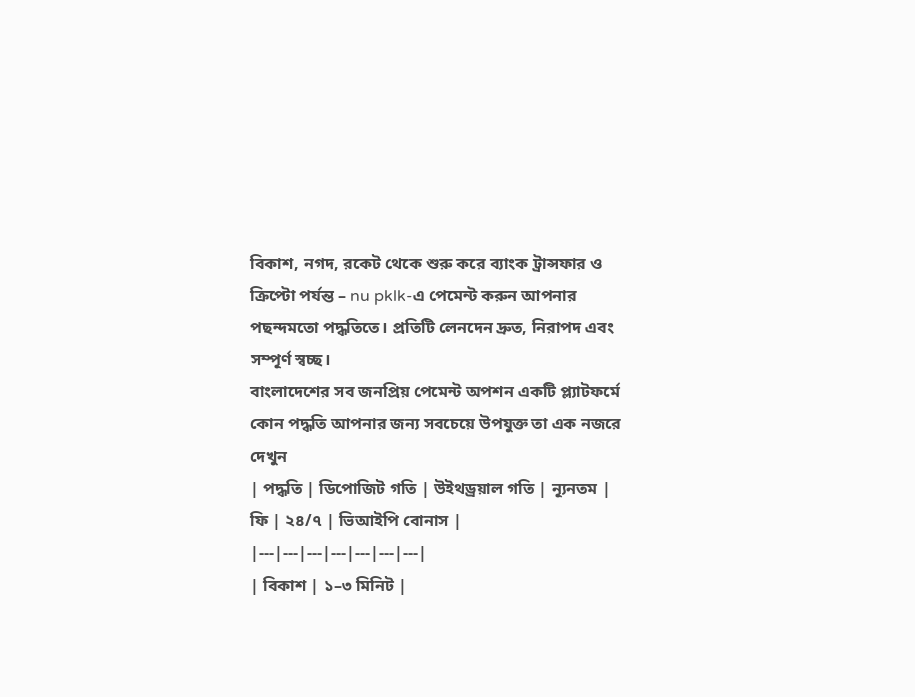বিকাশ, নগদ, রকেট থেকে শুরু করে ব্যাংক ট্রান্সফার ও ক্রিপ্টো পর্যন্ত – nu pklk-এ পেমেন্ট করুন আপনার পছন্দমতো পদ্ধতিতে। প্রতিটি লেনদেন দ্রুত, নিরাপদ এবং সম্পূর্ণ স্বচ্ছ।
বাংলাদেশের সব জনপ্রিয় পেমেন্ট অপশন একটি প্ল্যাটফর্মে
কোন পদ্ধতি আপনার জন্য সবচেয়ে উপযুক্ত তা এক নজরে দেখুন
| পদ্ধতি | ডিপোজিট গতি | উইথড্রয়াল গতি | ন্যূনতম | ফি | ২৪/৭ | ভিআইপি বোনাস |
|---|---|---|---|---|---|---|
| বিকাশ | ১–৩ মিনিট |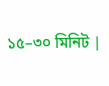১৫–৩০ মিনিট |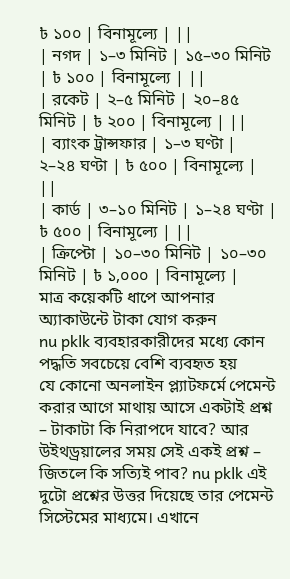৳ ১০০ | বিনামূল্যে | ||
| নগদ | ১–৩ মিনিট | ১৫–৩০ মিনিট | ৳ ১০০ | বিনামূল্যে | ||
| রকেট | ২–৫ মিনিট | ২০–৪৫ মিনিট | ৳ ২০০ | বিনামূল্যে | ||
| ব্যাংক ট্রান্সফার | ১–৩ ঘণ্টা | ২–২৪ ঘণ্টা | ৳ ৫০০ | বিনামূল্যে | ||
| কার্ড | ৩–১০ মিনিট | ১–২৪ ঘণ্টা | ৳ ৫০০ | বিনামূল্যে | ||
| ক্রিপ্টো | ১০–৩০ মিনিট | ১০–৩০ মিনিট | ৳ ১,০০০ | বিনামূল্যে |
মাত্র কয়েকটি ধাপে আপনার অ্যাকাউন্টে টাকা যোগ করুন
nu pklk ব্যবহারকারীদের মধ্যে কোন পদ্ধতি সবচেয়ে বেশি ব্যবহৃত হয়
যে কোনো অনলাইন প্ল্যাটফর্মে পেমেন্ট করার আগে মাথায় আসে একটাই প্রশ্ন – টাকাটা কি নিরাপদে যাবে? আর উইথড্রয়ালের সময় সেই একই প্রশ্ন – জিতলে কি সত্যিই পাব? nu pklk এই দুটো প্রশ্নের উত্তর দিয়েছে তার পেমেন্ট সিস্টেমের মাধ্যমে। এখানে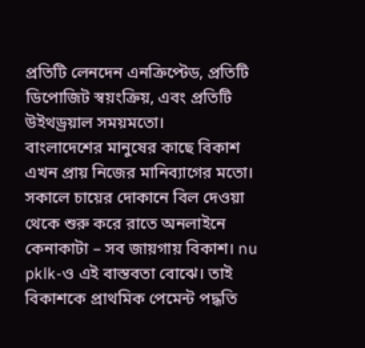প্রতিটি লেনদেন এনক্রিপ্টেড, প্রতিটি ডিপোজিট স্বয়ংক্রিয়, এবং প্রতিটি উইথড্রয়াল সময়মতো।
বাংলাদেশের মানুষের কাছে বিকাশ এখন প্রায় নিজের মানিব্যাগের মতো। সকালে চায়ের দোকানে বিল দেওয়া থেকে শুরু করে রাতে অনলাইনে কেনাকাটা – সব জায়গায় বিকাশ। nu pklk-ও এই বাস্তবতা বোঝে। তাই বিকাশকে প্রাথমিক পেমেন্ট পদ্ধতি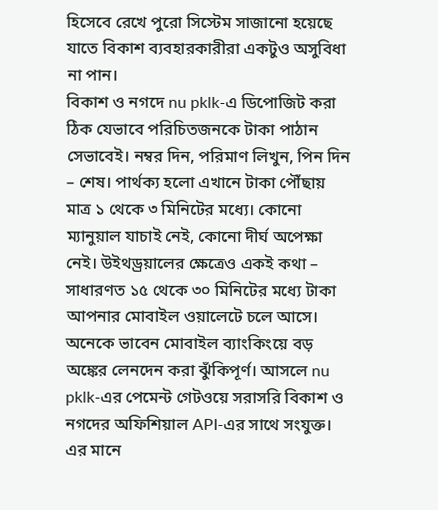হিসেবে রেখে পুরো সিস্টেম সাজানো হয়েছে যাতে বিকাশ ব্যবহারকারীরা একটুও অসুবিধা না পান।
বিকাশ ও নগদে nu pklk-এ ডিপোজিট করা ঠিক যেভাবে পরিচিতজনকে টাকা পাঠান সেভাবেই। নম্বর দিন, পরিমাণ লিখুন, পিন দিন – শেষ। পার্থক্য হলো এখানে টাকা পৌঁছায় মাত্র ১ থেকে ৩ মিনিটের মধ্যে। কোনো ম্যানুয়াল যাচাই নেই, কোনো দীর্ঘ অপেক্ষা নেই। উইথড্রয়ালের ক্ষেত্রেও একই কথা – সাধারণত ১৫ থেকে ৩০ মিনিটের মধ্যে টাকা আপনার মোবাইল ওয়ালেটে চলে আসে।
অনেকে ভাবেন মোবাইল ব্যাংকিংয়ে বড় অঙ্কের লেনদেন করা ঝুঁকিপূর্ণ। আসলে nu pklk-এর পেমেন্ট গেটওয়ে সরাসরি বিকাশ ও নগদের অফিশিয়াল API-এর সাথে সংযুক্ত। এর মানে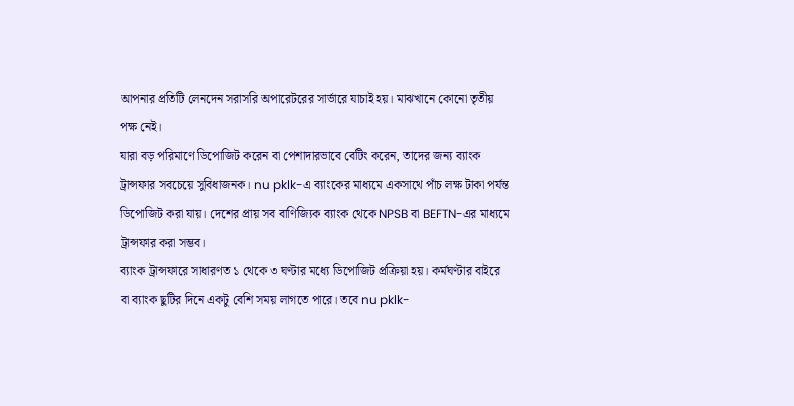আপনার প্রতিটি লেনদেন সরাসরি অপারেটরের সার্ভারে যাচাই হয়। মাঝখানে কোনো তৃতীয় পক্ষ নেই।
যারা বড় পরিমাণে ডিপোজিট করেন বা পেশাদারভাবে বেটিং করেন, তাদের জন্য ব্যাংক ট্রান্সফার সবচেয়ে সুবিধাজনক। nu pklk-এ ব্যাংকের মাধ্যমে একসাথে পাঁচ লক্ষ টাকা পর্যন্ত ডিপোজিট করা যায়। দেশের প্রায় সব বাণিজ্যিক ব্যাংক থেকে NPSB বা BEFTN-এর মাধ্যমে ট্রান্সফার করা সম্ভব।
ব্যাংক ট্রান্সফারে সাধারণত ১ থেকে ৩ ঘণ্টার মধ্যে ডিপোজিট প্রক্রিয়া হয়। কর্মঘণ্টার বাইরে বা ব্যাংক ছুটির দিনে একটু বেশি সময় লাগতে পারে। তবে nu pklk-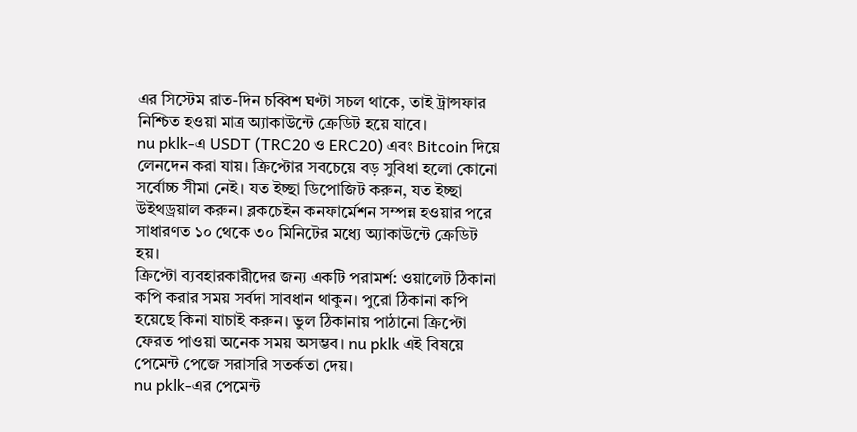এর সিস্টেম রাত-দিন চব্বিশ ঘণ্টা সচল থাকে, তাই ট্রান্সফার নিশ্চিত হওয়া মাত্র অ্যাকাউন্টে ক্রেডিট হয়ে যাবে।
nu pklk-এ USDT (TRC20 ও ERC20) এবং Bitcoin দিয়ে লেনদেন করা যায়। ক্রিপ্টোর সবচেয়ে বড় সুবিধা হলো কোনো সর্বোচ্চ সীমা নেই। যত ইচ্ছা ডিপোজিট করুন, যত ইচ্ছা উইথড্রয়াল করুন। ব্লকচেইন কনফার্মেশন সম্পন্ন হওয়ার পরে সাধারণত ১০ থেকে ৩০ মিনিটের মধ্যে অ্যাকাউন্টে ক্রেডিট হয়।
ক্রিপ্টো ব্যবহারকারীদের জন্য একটি পরামর্শ: ওয়ালেট ঠিকানা কপি করার সময় সর্বদা সাবধান থাকুন। পুরো ঠিকানা কপি হয়েছে কিনা যাচাই করুন। ভুল ঠিকানায় পাঠানো ক্রিপ্টো ফেরত পাওয়া অনেক সময় অসম্ভব। nu pklk এই বিষয়ে পেমেন্ট পেজে সরাসরি সতর্কতা দেয়।
nu pklk-এর পেমেন্ট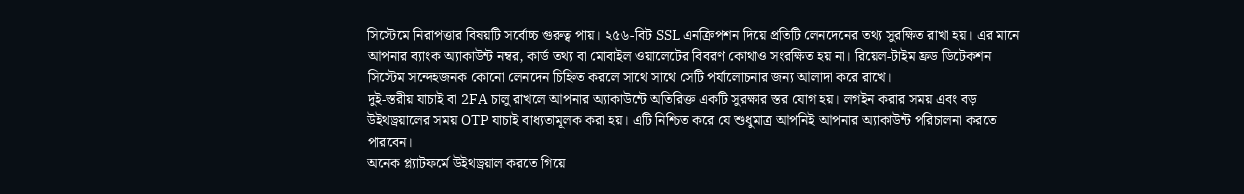সিস্টেমে নিরাপত্তার বিষয়টি সর্বোচ্চ গুরুত্ব পায়। ২৫৬-বিট SSL এনক্রিপশন দিয়ে প্রতিটি লেনদেনের তথ্য সুরক্ষিত রাখা হয়। এর মানে আপনার ব্যাংক অ্যাকাউন্ট নম্বর, কার্ড তথ্য বা মোবাইল ওয়ালেটের বিবরণ কোথাও সংরক্ষিত হয় না। রিয়েল-টাইম ফ্রড ডিটেকশন সিস্টেম সন্দেহজনক কোনো লেনদেন চিহ্নিত করলে সাথে সাথে সেটি পর্যালোচনার জন্য আলাদা করে রাখে।
দুই-স্তরীয় যাচাই বা 2FA চালু রাখলে আপনার অ্যাকাউন্টে অতিরিক্ত একটি সুরক্ষার স্তর যোগ হয়। লগইন করার সময় এবং বড় উইথড্রয়ালের সময় OTP যাচাই বাধ্যতামূলক করা হয়। এটি নিশ্চিত করে যে শুধুমাত্র আপনিই আপনার অ্যাকাউন্ট পরিচালনা করতে পারবেন।
অনেক প্ল্যাটফর্মে উইথড্রয়াল করতে গিয়ে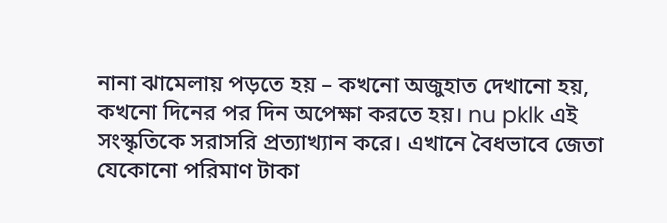নানা ঝামেলায় পড়তে হয় – কখনো অজুহাত দেখানো হয়, কখনো দিনের পর দিন অপেক্ষা করতে হয়। nu pklk এই সংস্কৃতিকে সরাসরি প্রত্যাখ্যান করে। এখানে বৈধভাবে জেতা যেকোনো পরিমাণ টাকা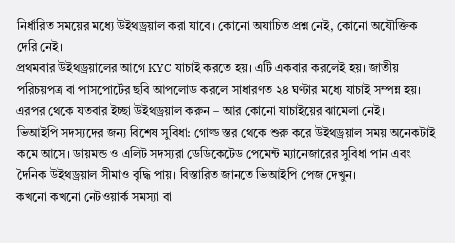নির্ধারিত সময়ের মধ্যে উইথড্রয়াল করা যাবে। কোনো অযাচিত প্রশ্ন নেই, কোনো অযৌক্তিক দেরি নেই।
প্রথমবার উইথড্রয়ালের আগে KYC যাচাই করতে হয়। এটি একবার করলেই হয়। জাতীয় পরিচয়পত্র বা পাসপোর্টের ছবি আপলোড করলে সাধারণত ২৪ ঘণ্টার মধ্যে যাচাই সম্পন্ন হয়। এরপর থেকে যতবার ইচ্ছা উইথড্রয়াল করুন – আর কোনো যাচাইয়ের ঝামেলা নেই।
ভিআইপি সদস্যদের জন্য বিশেষ সুবিধা: গোল্ড স্তর থেকে শুরু করে উইথড্রয়াল সময় অনেকটাই কমে আসে। ডায়মন্ড ও এলিট সদস্যরা ডেডিকেটেড পেমেন্ট ম্যানেজারের সুবিধা পান এবং দৈনিক উইথড্রয়াল সীমাও বৃদ্ধি পায়। বিস্তারিত জানতে ভিআইপি পেজ দেখুন।
কখনো কখনো নেটওয়ার্ক সমস্যা বা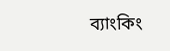ব্যাংকিং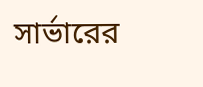সার্ভারের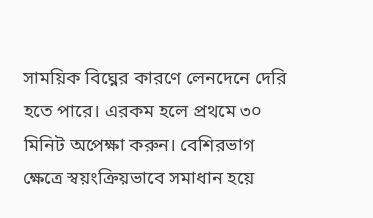সাময়িক বিঘ্নের কারণে লেনদেনে দেরি হতে পারে। এরকম হলে প্রথমে ৩০ মিনিট অপেক্ষা করুন। বেশিরভাগ ক্ষেত্রে স্বয়ংক্রিয়ভাবে সমাধান হয়ে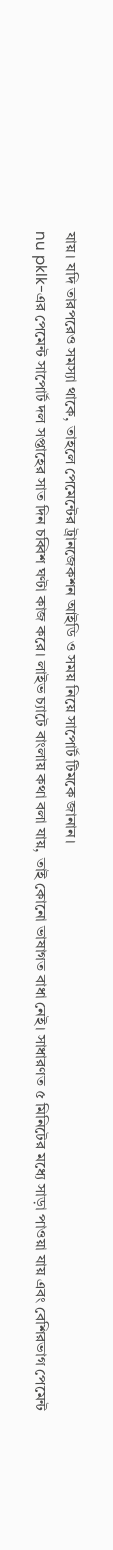যায়। যদি তারপরেও সমস্যা থাকে, তাহলে পেমেন্টের ট্রানজেকশন আইডি ও সময় নিয়ে সাপোর্ট টিমকে জানান।
nu pklk-এর পেমেন্ট সাপোর্ট দল সপ্তাহের সাত দিন চব্বিশ ঘণ্টা কাজ করে। লাইভ চ্যাটে বাংলায় কথা বলা যায়, তাই কোনো ভাষাগত বাধা নেই। সাধারণত ৫ মিনিটের মধ্যে সাড়া পাওয়া যায় এবং বেশিরভাগ পেমেন্ট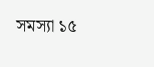সমস্যা ১৫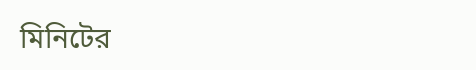মিনিটের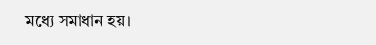মধ্যে সমাধান হয়।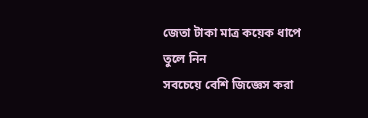জেতা টাকা মাত্র কয়েক ধাপে তুলে নিন
সবচেয়ে বেশি জিজ্ঞেস করা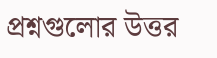প্রশ্নগুলোর উত্তর